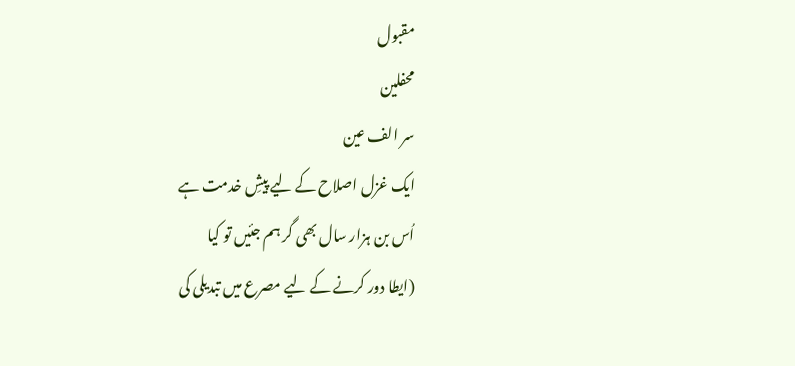مقبول
محفلین
سر الف عین
ایک غزل اصلاح کے لیے پیشِ خدمت ہے
اُس بن ہزار سال بھی گر ہم جئیں تو کیا
(ایطا دور کرنے کے لیے مصرع میں تبدیلی کی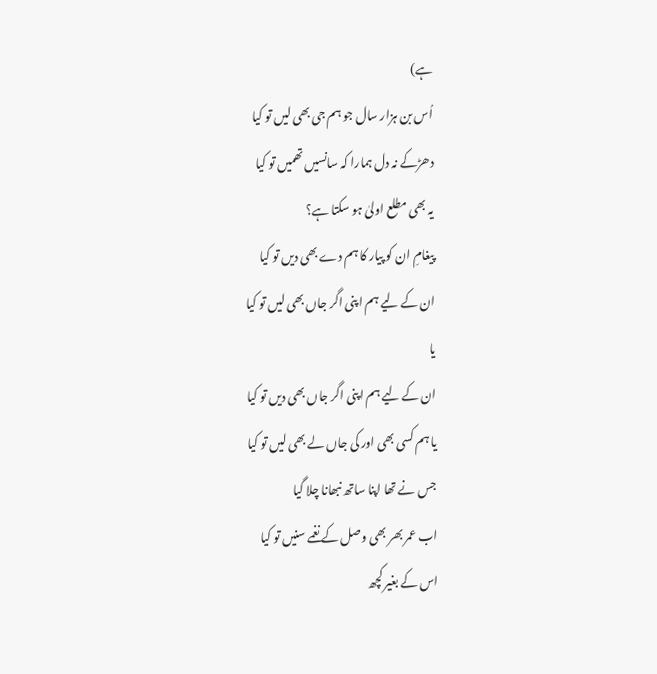ہے)
اُس بن ہزار سال جو ہم جی بھی لیں تو کیا
دھڑکے نہ دل ہمارا کہ سانسیں تھمیں تو کیا
یہ بھی مطلع اولیٰ ہو سکتا ہے؟
پیغامِ ان کو پیار کا ہم دے بھی دیں تو کیا
ان کے لیے ہم اپنی اگر جاں بھی لیں تو کیا
یا
ان کے لیے ہم اپنی اگر جاں بھی دیں تو کیا
یا ہم کسی بھی اور کی جاں لے بھی لیں تو کیا
جس نے تھا اپنا ساتھ نبھانا چلا گیا
اب عمر بھر بھی وصل کے نغمے سنیں تو کیا
اس کے بغیر کچھ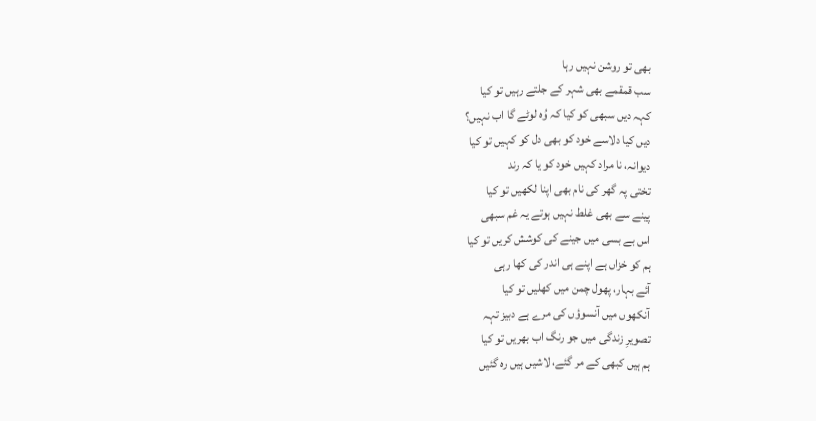بھی تو روشن نہیں رہا
سب قمقمے بھی شہر کے جلتے رہیں تو کیا
کہہ دیں سبھی کو کیا کہ وُہ لوٹے گا اب نہیں؟
دیں کیا دلاسے خود کو بھی دل کو کہیں تو کیا
دیوانہ، نا مراد کہیں خود کو یا کہ رند
تختی پہ گھر کی نام بھی اپنا لکھیں تو کیا
پینے سے بھی غلط نہیں ہوتے یہ غم سبھی
اس بے بسی میں جینے کی کوشش کریں تو کیا
ہم کو خزاں ہے اپنے ہی اندر کی کھا رہی
آئے بہار، پھول چمن میں کھلیں تو کیا
آنکھوں میں آنسوؤں کی مرے ہے دبیز تہہ
تصویرِ زندگی میں جو رنگ اب بھریں تو کیا
ہم ہیں کبھی کے مر گئے، لاشیں ہیں رہ گئیں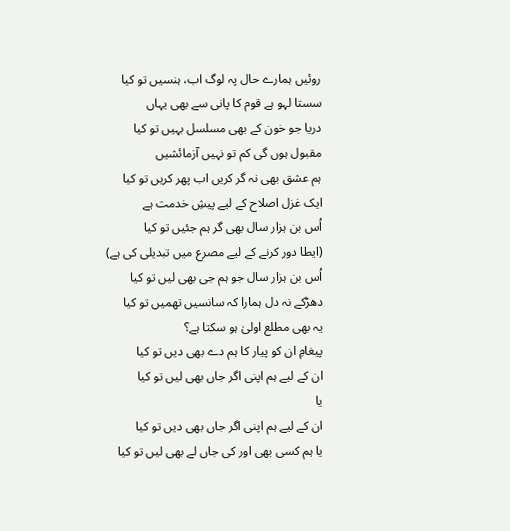روئیں ہمارے حال پہ لوگ اب، ہنسیں تو کیا
سستا لہو ہے قوم کا پانی سے بھی یہاں
دریا جو خون کے بھی مسلسل بہیں تو کیا
مقبول ہوں گی کم تو نہیں آزمائشیں
ہم عشق بھی نہ گر کریں اب پھر کریں تو کیا
ایک غزل اصلاح کے لیے پیشِ خدمت ہے
اُس بن ہزار سال بھی گر ہم جئیں تو کیا
(ایطا دور کرنے کے لیے مصرع میں تبدیلی کی ہے)
اُس بن ہزار سال جو ہم جی بھی لیں تو کیا
دھڑکے نہ دل ہمارا کہ سانسیں تھمیں تو کیا
یہ بھی مطلع اولیٰ ہو سکتا ہے؟
پیغامِ ان کو پیار کا ہم دے بھی دیں تو کیا
ان کے لیے ہم اپنی اگر جاں بھی لیں تو کیا
یا
ان کے لیے ہم اپنی اگر جاں بھی دیں تو کیا
یا ہم کسی بھی اور کی جاں لے بھی لیں تو کیا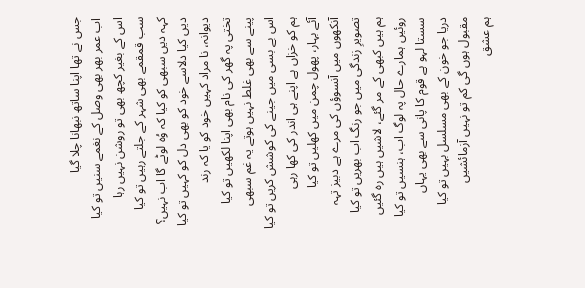جس نے تھا اپنا ساتھ نبھانا چلا گیا
اب عمر بھر بھی وصل کے نغمے سنیں تو کیا
اس کے بغیر کچھ بھی تو روشن نہیں رہا
سب قمقمے بھی شہر کے جلتے رہیں تو کیا
کہہ دیں سبھی کو کیا کہ وُہ لوٹے گا اب نہیں؟
دیں کیا دلاسے خود کو بھی دل کو کہیں تو کیا
دیوانہ، نا مراد کہیں خود کو یا کہ رند
تختی پہ گھر کی نام بھی اپنا لکھیں تو کیا
پینے سے بھی غلط نہیں ہوتے یہ غم سبھی
اس بے بسی میں جینے کی کوشش کریں تو کیا
ہم کو خزاں ہے اپنے ہی اندر کی کھا رہی
آئے بہار، پھول چمن میں کھلیں تو کیا
آنکھوں میں آنسوؤں کی مرے ہے دبیز تہہ
تصویرِ زندگی میں جو رنگ اب بھریں تو کیا
ہم ہیں کبھی کے مر گئے، لاشیں ہیں رہ گئیں
روئیں ہمارے حال پہ لوگ اب، ہنسیں تو کیا
سستا لہو ہے قوم کا پانی سے بھی یہاں
دریا جو خون کے بھی مسلسل بہیں تو کیا
مقبول ہوں گی کم تو نہیں آزمائشیں
ہم عشق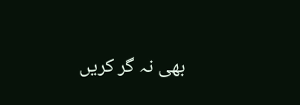بھی نہ گر کریں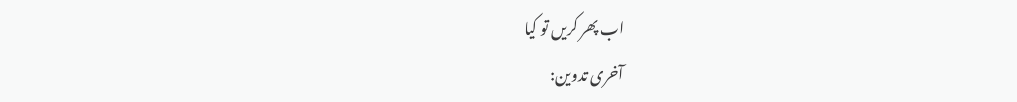اب پھر کریں تو کیا
آخری تدوین: